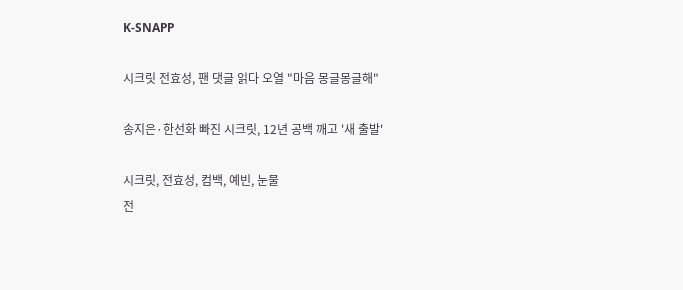K-SNAPP

시크릿 전효성, 팬 댓글 읽다 오열 "마음 몽글몽글해"

송지은·한선화 빠진 시크릿, 12년 공백 깨고 '새 출발'

시크릿, 전효성, 컴백, 예빈, 눈물
전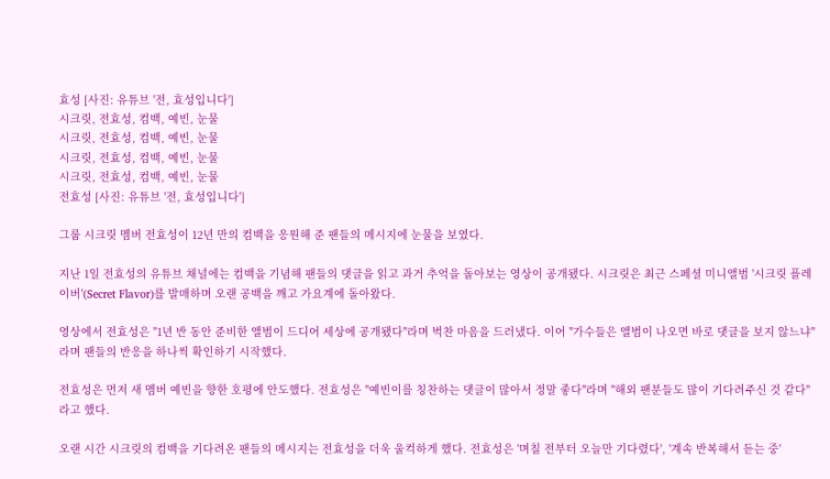효성 [사진: 유튜브 '전, 효성입니다']
시크릿, 전효성, 컴백, 예빈, 눈물
시크릿, 전효성, 컴백, 예빈, 눈물
시크릿, 전효성, 컴백, 예빈, 눈물
시크릿, 전효성, 컴백, 예빈, 눈물
전효성 [사진: 유튜브 '전, 효성입니다']

그룹 시크릿 멤버 전효성이 12년 만의 컴백을 응원해 준 팬들의 메시지에 눈물을 보였다.

지난 1일 전효성의 유튜브 채널에는 컴백을 기념해 팬들의 댓글을 읽고 과거 추억을 돌아보는 영상이 공개됐다. 시크릿은 최근 스페셜 미니앨범 '시크릿 플레이버'(Secret Flavor)를 발매하며 오랜 공백을 깨고 가요계에 돌아왔다.

영상에서 전효성은 "1년 반 동안 준비한 앨범이 드디어 세상에 공개됐다"라며 벅찬 마음을 드러냈다. 이어 "가수들은 앨범이 나오면 바로 댓글을 보지 않느냐"라며 팬들의 반응을 하나씩 확인하기 시작했다.

전효성은 먼저 새 멤버 예빈을 향한 호평에 안도했다. 전효성은 "예빈이를 칭찬하는 댓글이 많아서 정말 좋다"라며 "해외 팬분들도 많이 기다려주신 것 같다"라고 했다.

오랜 시간 시크릿의 컴백을 기다려온 팬들의 메시지는 전효성을 더욱 울컥하게 했다. 전효성은 '며칠 전부터 오늘만 기다렸다', '계속 반복해서 듣는 중'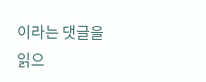이라는 댓글을 읽으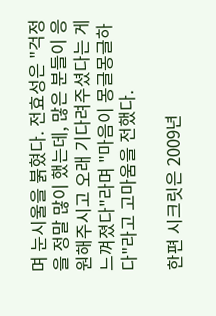며 눈시울을 붉혔다. 전효성은 "걱정을 정말 많이 했는데, 많은 분들이 응원해주시고 오래 기다려주셨다는 게 느껴졌다"라며 "마음이 몽글몽글하다"라고 고마움을 전했다.

한편 시크릿은 2009년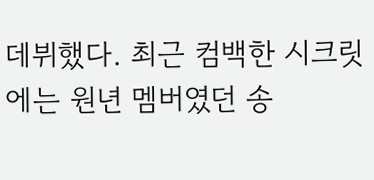데뷔했다. 최근 컴백한 시크릿에는 원년 멤버였던 송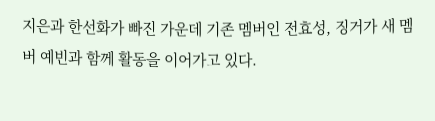지은과 한선화가 빠진 가운데 기존 멤버인 전효성, 징거가 새 멤버 예빈과 함께 활동을 이어가고 있다.